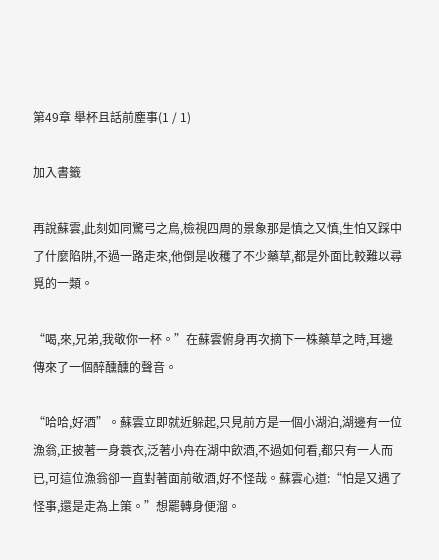第49章 舉杯且話前塵事(1 / 1)

加入書籤

再說蘇雲,此刻如同驚弓之鳥,檢視四周的景象那是慎之又慎,生怕又踩中了什麼陷阱,不過一路走來,他倒是收穫了不少藥草,都是外面比較難以尋覓的一類。

“喝,來,兄弟,我敬你一杯。”在蘇雲俯身再次摘下一株藥草之時,耳邊傳來了一個醉醺醺的聲音。

“哈哈,好酒”。蘇雲立即就近躲起,只見前方是一個小湖泊,湖邊有一位漁翁,正披著一身蓑衣,泛著小舟在湖中飲酒,不過如何看,都只有一人而已,可這位漁翁卻一直對著面前敬酒,好不怪哉。蘇雲心道:“怕是又遇了怪事,還是走為上策。”想罷轉身便溜。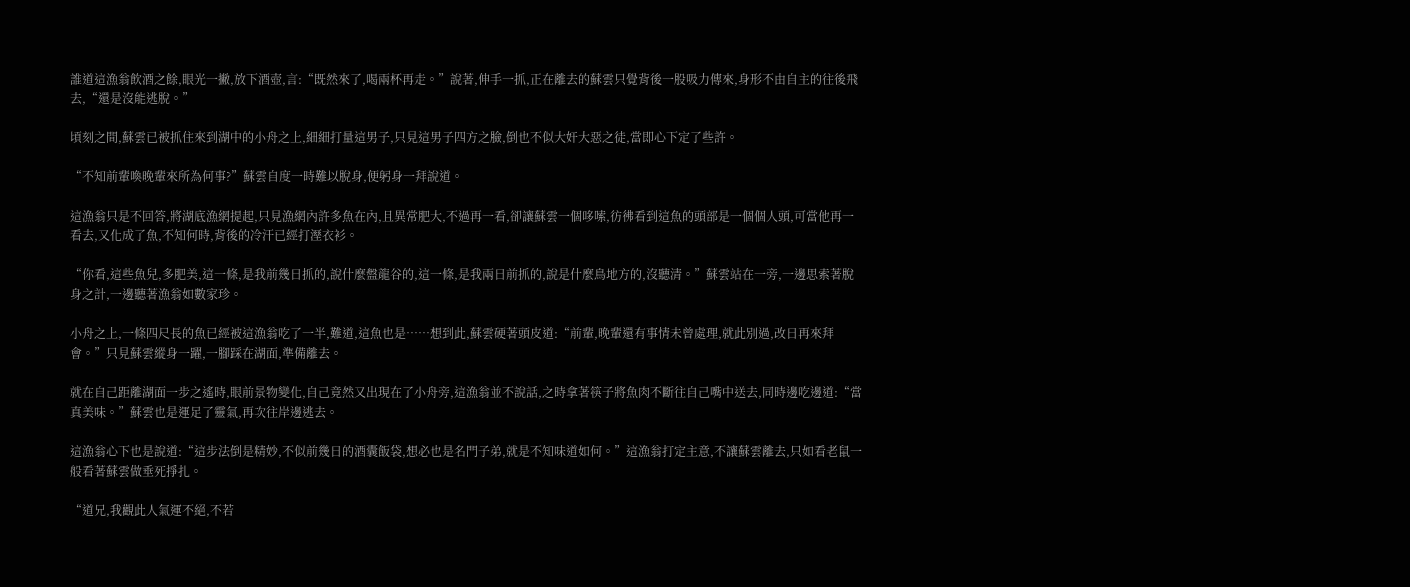誰道這漁翁飲酒之餘,眼光一撇,放下酒壺,言:“既然來了,喝兩杯再走。”說著,伸手一抓,正在離去的蘇雲只覺背後一股吸力傳來,身形不由自主的往後飛去,“還是沒能逃脫。”

頃刻之間,蘇雲已被抓住來到湖中的小舟之上,細細打量這男子,只見這男子四方之臉,倒也不似大奸大惡之徒,當即心下定了些許。

“不知前輩喚晚輩來所為何事?”蘇雲自度一時難以脫身,便躬身一拜說道。

這漁翁只是不回答,將湖底漁網提起,只見漁網內許多魚在內,且異常肥大,不過再一看,卻讓蘇雲一個哆嗦,彷彿看到這魚的頭部是一個個人頭,可當他再一看去,又化成了魚,不知何時,背後的冷汗已經打溼衣衫。

“你看,這些魚兒,多肥美,這一條,是我前幾日抓的,說什麼盤龍谷的,這一條,是我兩日前抓的,說是什麼鳥地方的,沒聽清。”蘇雲站在一旁,一邊思索著脫身之計,一邊聽著漁翁如數家珍。

小舟之上,一條四尺長的魚已經被這漁翁吃了一半,難道,這魚也是……想到此,蘇雲硬著頭皮道:“前輩,晚輩還有事情未曾處理,就此別過,改日再來拜會。”只見蘇雲縱身一躍,一腳踩在湖面,準備離去。

就在自己距離湖面一步之遙時,眼前景物變化,自己竟然又出現在了小舟旁,這漁翁並不說話,之時拿著筷子將魚肉不斷往自己嘴中送去,同時邊吃邊道:“當真美味。”蘇雲也是運足了靈氣,再次往岸邊逃去。

這漁翁心下也是說道:“這步法倒是精妙,不似前幾日的酒囊飯袋,想必也是名門子弟,就是不知味道如何。”這漁翁打定主意,不讓蘇雲離去,只如看老鼠一般看著蘇雲做垂死掙扎。

“道兄,我觀此人氣運不絕,不若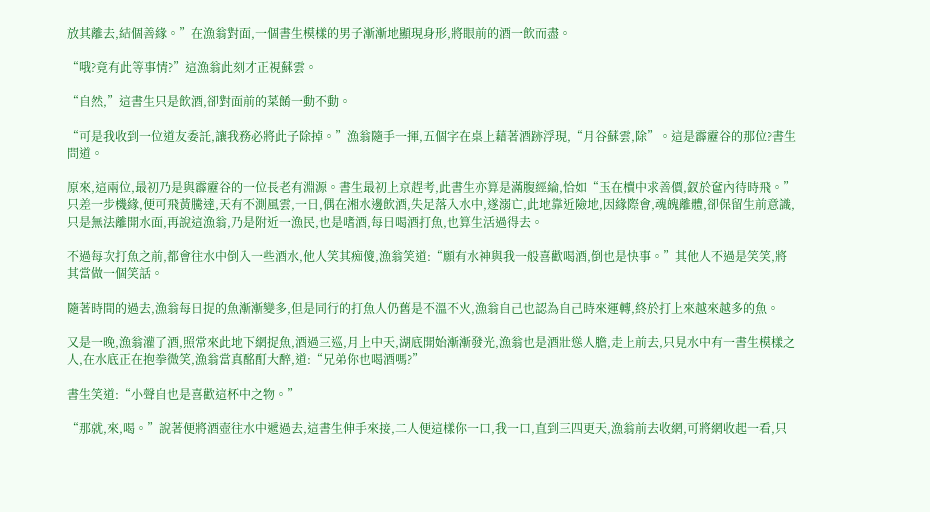放其離去,結個善緣。”在漁翁對面,一個書生模樣的男子漸漸地顯現身形,將眼前的酒一飲而盡。

“哦?竟有此等事情?”這漁翁此刻才正視蘇雲。

“自然,”這書生只是飲酒,卻對面前的菜餚一動不動。

“可是我收到一位道友委託,讓我務必將此子除掉。”漁翁隨手一揮,五個字在桌上藉著酒跡浮現,“月谷蘇雲,除”。這是霹靂谷的那位?書生問道。

原來,這兩位,最初乃是與霹靂谷的一位長老有淵源。書生最初上京趕考,此書生亦算是滿腹經綸,恰如“玉在櫝中求善價,釵於奩內待時飛。”只差一步機緣,便可飛黃騰達,天有不測風雲,一日,偶在湘水邊飲酒,失足落入水中,遂溺亡,此地靠近險地,因緣際會,魂魄離體,卻保留生前意識,只是無法離開水面,再說這漁翁,乃是附近一漁民,也是嗜酒,每日喝酒打魚,也算生活過得去。

不過每次打魚之前,都會往水中倒入一些酒水,他人笑其痴傻,漁翁笑道:“願有水神與我一般喜歡喝酒,倒也是快事。”其他人不過是笑笑,將其當做一個笑話。

隨著時間的過去,漁翁每日捉的魚漸漸變多,但是同行的打魚人仍舊是不溫不火,漁翁自己也認為自己時來運轉,終於打上來越來越多的魚。

又是一晚,漁翁灌了酒,照常來此地下網捉魚,酒過三巡,月上中天,湖底開始漸漸發光,漁翁也是酒壯慫人膽,走上前去,只見水中有一書生模樣之人,在水底正在抱拳微笑,漁翁當真酩酊大醉,道:“兄弟你也喝酒嗎?”

書生笑道:“小聲自也是喜歡這杯中之物。”

“那就,來,喝。”說著便將酒壺往水中遞過去,這書生伸手來接,二人便這樣你一口,我一口,直到三四更天,漁翁前去收網,可將網收起一看,只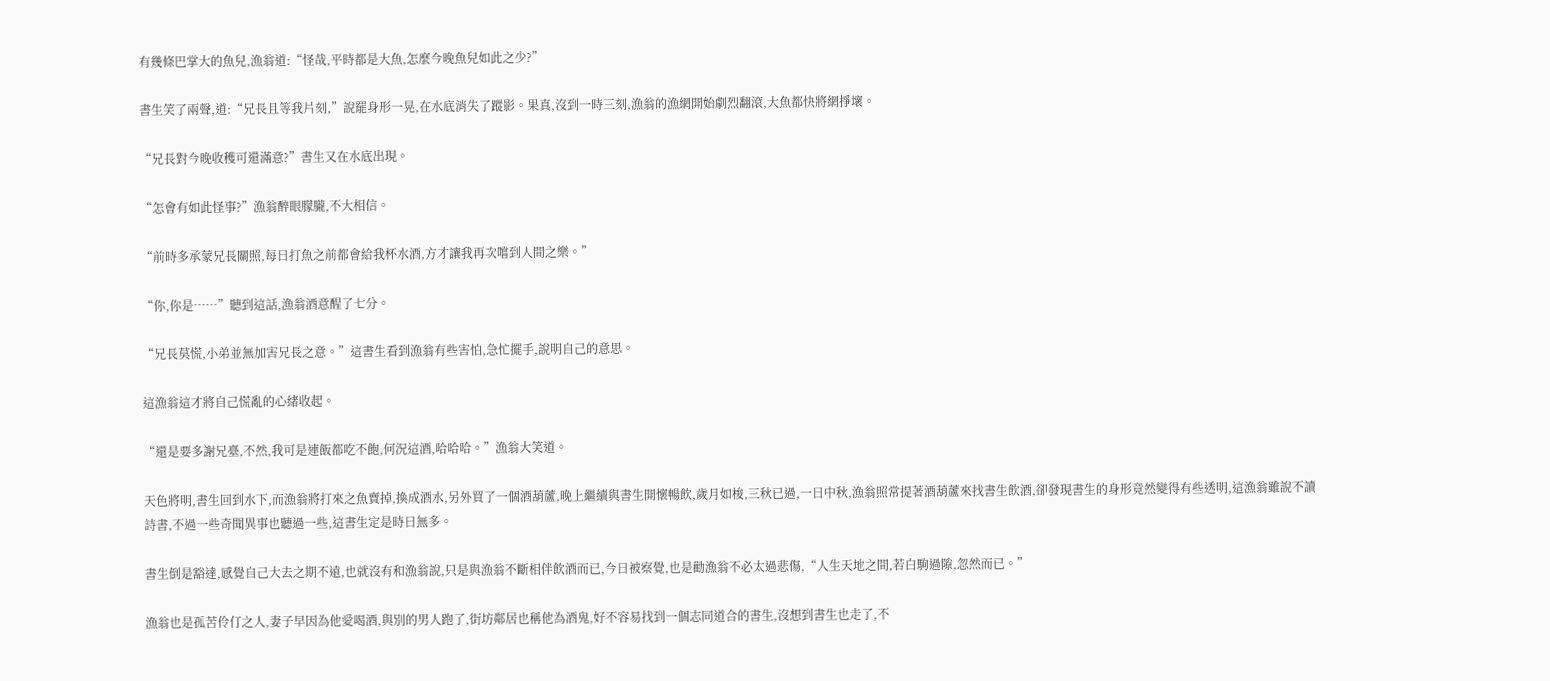有幾條巴掌大的魚兒,漁翁道:“怪哉,平時都是大魚,怎麼今晚魚兒如此之少?”

書生笑了兩聲,道:“兄長且等我片刻,”說罷身形一晃,在水底消失了蹤影。果真,沒到一時三刻,漁翁的漁網開始劇烈翻滾,大魚都快將網掙壞。

“兄長對今晚收穫可還滿意?”書生又在水底出現。

“怎會有如此怪事?”漁翁醉眼朦朧,不大相信。

“前時多承蒙兄長關照,每日打魚之前都會給我杯水酒,方才讓我再次嚐到人間之樂。”

“你,你是……”聽到這話,漁翁酒意醒了七分。

“兄長莫慌,小弟並無加害兄長之意。”這書生看到漁翁有些害怕,急忙擺手,說明自己的意思。

這漁翁這才將自己慌亂的心緒收起。

“還是要多謝兄臺,不然,我可是連飯都吃不飽,何況這酒,哈哈哈。”漁翁大笑道。

天色將明,書生回到水下,而漁翁將打來之魚賣掉,換成酒水,另外買了一個酒葫蘆,晚上繼續與書生開懷暢飲,歲月如梭,三秋已過,一日中秋,漁翁照常提著酒葫蘆來找書生飲酒,卻發現書生的身形竟然變得有些透明,這漁翁雖說不讀詩書,不過一些奇聞異事也聽過一些,這書生定是時日無多。

書生倒是豁達,感覺自己大去之期不遠,也就沒有和漁翁說,只是與漁翁不斷相伴飲酒而已,今日被察覺,也是勸漁翁不必太過悲傷,“人生天地之間,若白駒過隙,忽然而已。”

漁翁也是孤苦伶仃之人,妻子早因為他愛喝酒,與別的男人跑了,街坊鄰居也稱他為酒鬼,好不容易找到一個志同道合的書生,沒想到書生也走了,不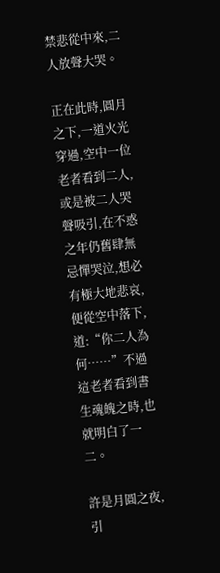禁悲從中來,二人放聲大哭。

正在此時,圓月之下,一道火光穿過,空中一位老者看到二人,或是被二人哭聲吸引,在不惑之年仍舊肆無忌憚哭泣,想必有極大地悲哀,便從空中落下,道:“你二人為何……”不過這老者看到書生魂魄之時,也就明白了一二。

許是月圓之夜,引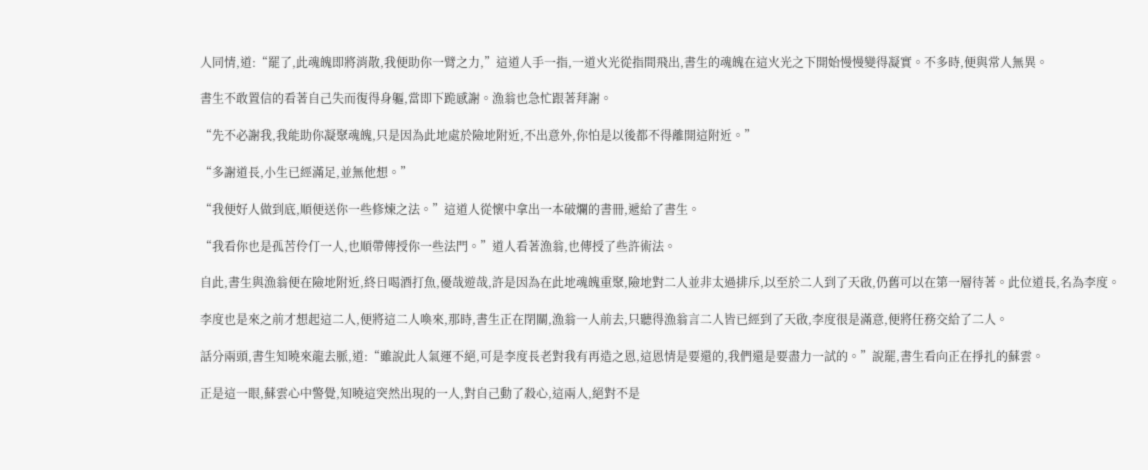人同情,道:“罷了,此魂魄即將消散,我便助你一臂之力,”這道人手一指,一道火光從指間飛出,書生的魂魄在這火光之下開始慢慢變得凝實。不多時,便與常人無異。

書生不敢置信的看著自己失而復得身軀,當即下跪感謝。漁翁也急忙跟著拜謝。

“先不必謝我,我能助你凝聚魂魄,只是因為此地處於險地附近,不出意外,你怕是以後都不得離開這附近。”

“多謝道長,小生已經滿足,並無他想。”

“我便好人做到底,順便送你一些修煉之法。”這道人從懷中拿出一本破爛的書冊,遞給了書生。

“我看你也是孤苦伶仃一人,也順帶傳授你一些法門。”道人看著漁翁,也傳授了些許術法。

自此,書生與漁翁便在險地附近,終日喝酒打魚,優哉遊哉,許是因為在此地魂魄重聚,險地對二人並非太過排斥,以至於二人到了天啟,仍舊可以在第一層待著。此位道長,名為李度。

李度也是來之前才想起這二人,便將這二人喚來,那時,書生正在閉關,漁翁一人前去,只聽得漁翁言二人皆已經到了天啟,李度很是滿意,便將任務交給了二人。

話分兩頭,書生知曉來龍去脈,道:“雖說此人氣運不絕,可是李度長老對我有再造之恩,這恩情是要還的,我們還是要盡力一試的。”說罷,書生看向正在掙扎的蘇雲。

正是這一眼,蘇雲心中警覺,知曉這突然出現的一人,對自己動了殺心,這兩人,絕對不是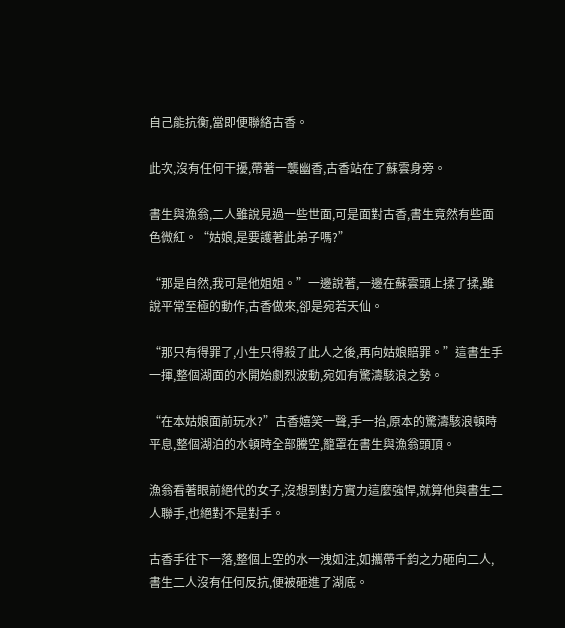自己能抗衡,當即便聯絡古香。

此次,沒有任何干擾,帶著一襲幽香,古香站在了蘇雲身旁。

書生與漁翁,二人雖說見過一些世面,可是面對古香,書生竟然有些面色微紅。“姑娘,是要護著此弟子嗎?”

“那是自然,我可是他姐姐。”一邊說著,一邊在蘇雲頭上揉了揉,雖說平常至極的動作,古香做來,卻是宛若天仙。

“那只有得罪了,小生只得殺了此人之後,再向姑娘賠罪。”這書生手一揮,整個湖面的水開始劇烈波動,宛如有驚濤駭浪之勢。

“在本姑娘面前玩水?”古香嬉笑一聲,手一抬,原本的驚濤駭浪頓時平息,整個湖泊的水頓時全部騰空,籠罩在書生與漁翁頭頂。

漁翁看著眼前絕代的女子,沒想到對方實力這麼強悍,就算他與書生二人聯手,也絕對不是對手。

古香手往下一落,整個上空的水一洩如注,如攜帶千鈞之力砸向二人,書生二人沒有任何反抗,便被砸進了湖底。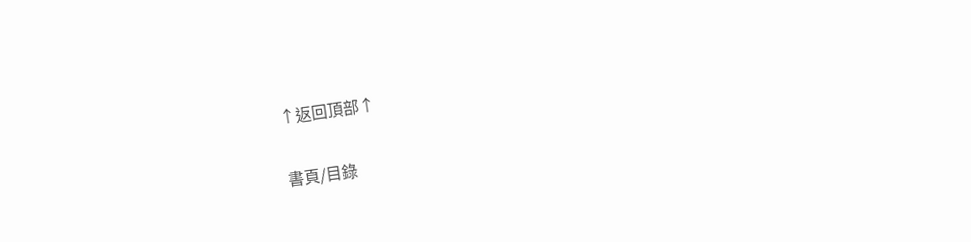↑返回頂部↑

書頁/目錄